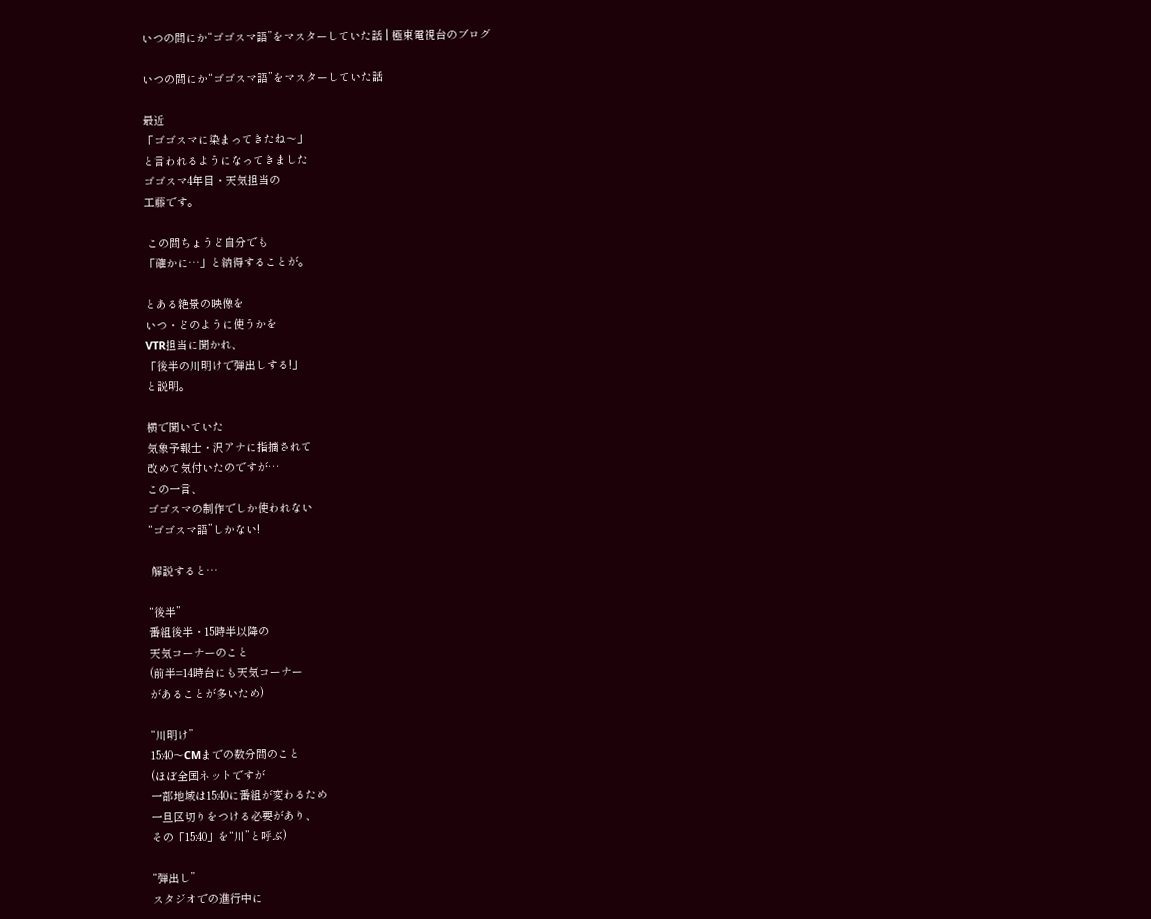いつの間にか“ゴゴスマ語”をマスターしていた話 | 極東電視台のブログ

いつの間にか“ゴゴスマ語”をマスターしていた話

最近
「ゴゴスマに染まってきたね〜」
と言われるようになってきました
ゴゴスマ4年目・天気担当の
工藤です。

 この間ちょうど自分でも
「確かに…」と納得することが。

とある絶景の映像を
いつ・どのように使うかを
VTR担当に聞かれ、
「後半の川明けで弾出しする!」
と説明。

横で聞いていた
気象予報士・沢アナに指摘されて
改めて気付いたのですが…
この一言、
ゴゴスマの制作でしか使われない
“ゴゴスマ語”しかない!

 解説すると…

“後半”
番組後半・15時半以降の
天気コーナーのこと
(前半=14時台にも天気コーナー
があることが多いため)

“川明け”
15:40〜CMまでの数分間のこと
(ほぼ全国ネットですが
一部地域は15:40に番組が変わるため
一旦区切りをつける必要があり、
その「15:40」を“川”と呼ぶ)

“弾出し”
スタジオでの進行中に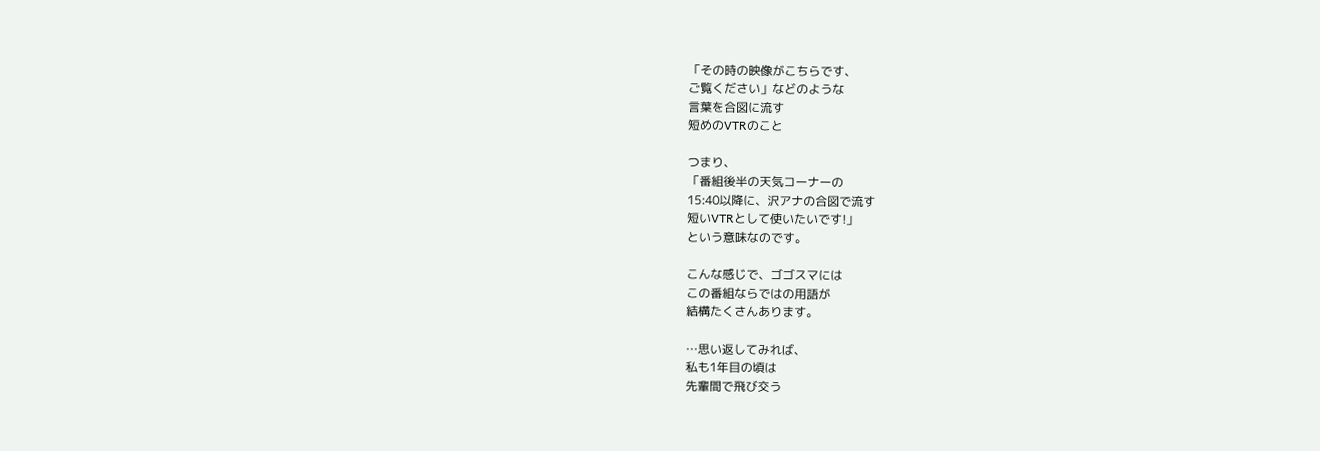「その時の映像がこちらです、
ご覧ください」などのような
言葉を合図に流す
短めのVTRのこと

つまり、
「番組後半の天気コーナーの
15:40以降に、沢アナの合図で流す
短いVTRとして使いたいです!」
という意味なのです。

こんな感じで、ゴゴスマには
この番組ならではの用語が
結構たくさんあります。

…思い返してみれば、
私も1年目の頃は
先輩間で飛び交う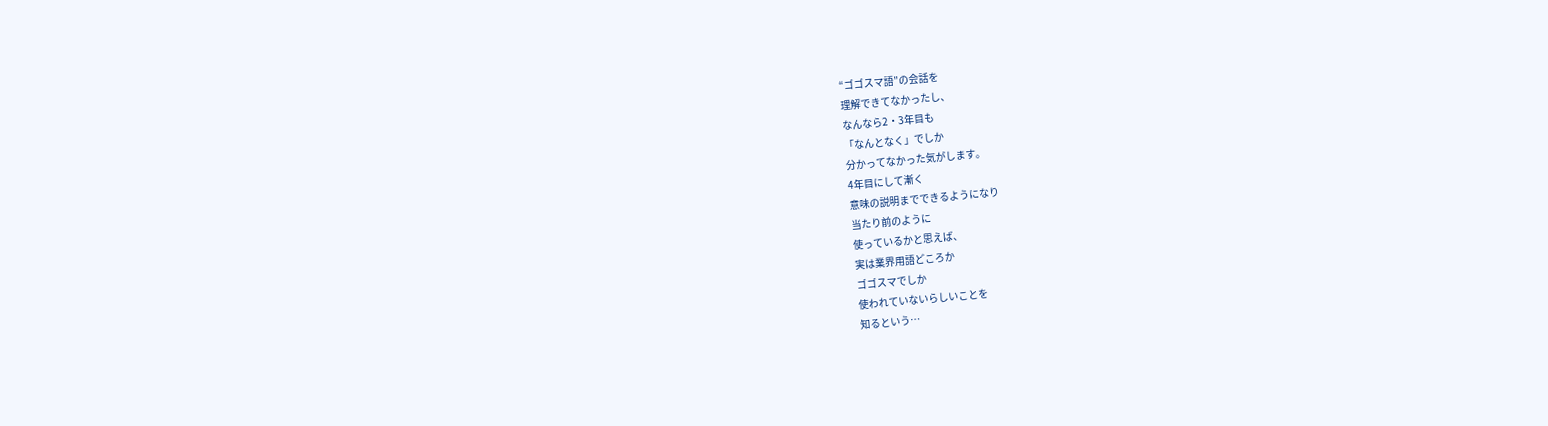“ゴゴスマ語”の会話を
理解できてなかったし、
なんなら2・3年目も
「なんとなく」でしか
分かってなかった気がします。
4年目にして漸く
意味の説明までできるようになり
当たり前のように
使っているかと思えば、
実は業界用語どころか
ゴゴスマでしか
使われていないらしいことを
知るという…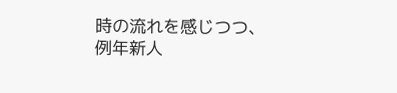時の流れを感じつつ、
例年新人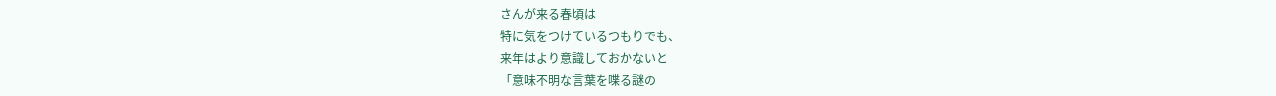さんが来る春頃は
特に気をつけているつもりでも、
来年はより意識しておかないと
「意味不明な言葉を喋る謎の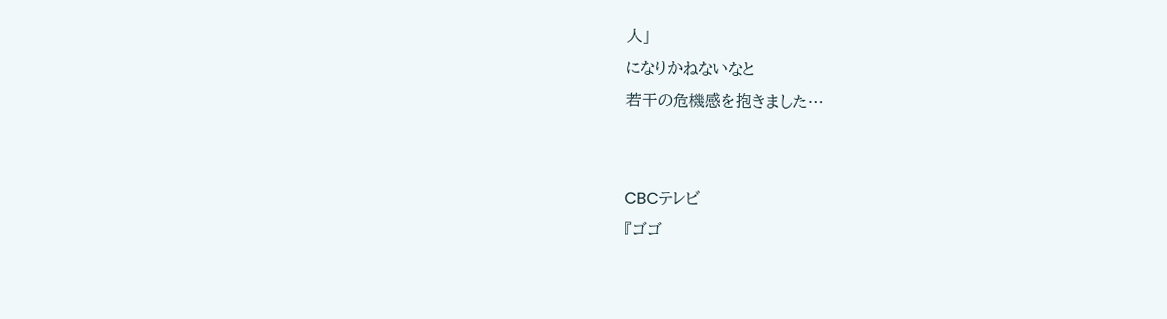人」
になりかねないなと
若干の危機感を抱きました…


CBCテレビ
『ゴゴ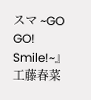スマ ~GO GO! Smile!~』
工藤春菜